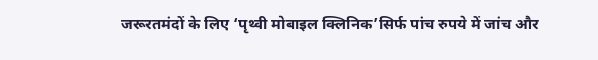जरूरतमंदों के लिए ‘पृथ्वी मोबाइल क्लिनिक’सिर्फ पांच रुपये में जांच और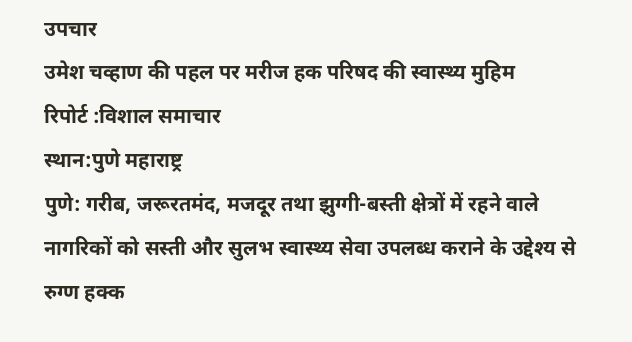उपचार
उमेश चव्हाण की पहल पर मरीज हक परिषद की स्वास्थ्य मुहिम
रिपोर्ट :विशाल समाचार
स्थान:पुणे महाराष्ट्र
पुणे: गरीब, जरूरतमंद, मजदूर तथा झुग्गी-बस्ती क्षेत्रों में रहने वाले नागरिकों को सस्ती और सुलभ स्वास्थ्य सेवा उपलब्ध कराने के उद्देश्य से रुग्ण हक्क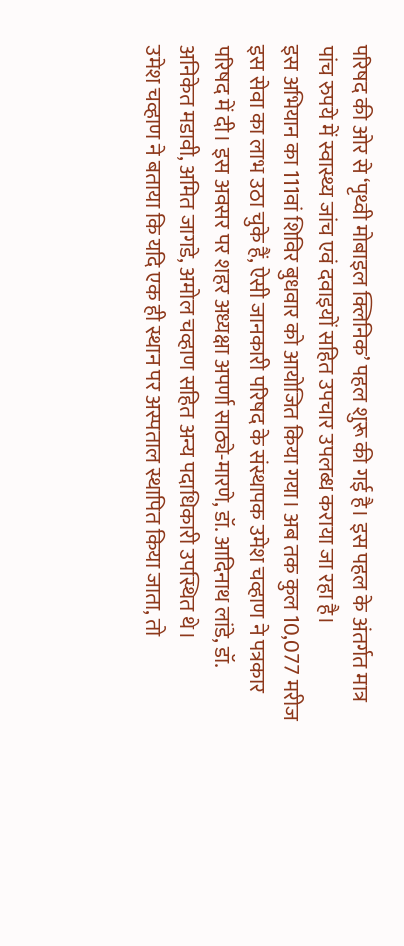परिषद की ओर से ‘पृथ्वी मोबाइल क्लिनिक’ पहल शुरू की गई है। इस पहल के अंतर्गत मात्र पांच रुपये में स्वास्थ्य जांच एवं दवाइयों सहित उपचार उपलब्ध कराया जा रहा है।
इस अभियान का 111वां शिविर बुधवार को आयोजित किया गया। अब तक कुल 10,077 मरीज इस सेवा का लाभ उठा चुके हैं, ऐसी जानकारी परिषद के संस्थापक उमेश चव्हाण ने पत्रकार परिषद में दी। इस अवसर पर शहर अध्यक्षा अपर्णा साठ्ये-मारणे, डॉ. आदिनाथ लांडे, डॉ. अनिकेत मडावी, अमित जागडे, अमोल चव्हाण सहित अन्य पदाधिकारी उपस्थित थे।
उमेश चव्हाण ने बताया कि यदि एक ही स्थान पर अस्पताल स्थापित किया जाता, तो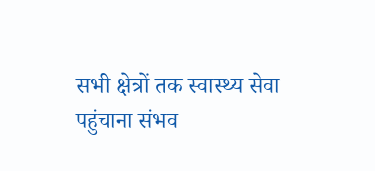सभी क्षेत्रों तक स्वास्थ्य सेवा पहुंचाना संभव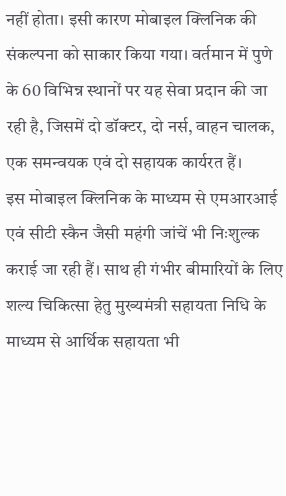नहीं होता। इसी कारण मोबाइल क्लिनिक की संकल्पना को साकार किया गया। वर्तमान में पुणे के 60 विभिन्न स्थानों पर यह सेवा प्रदान की जा रही है, जिसमें दो डॉक्टर, दो नर्स, वाहन चालक, एक समन्वयक एवं दो सहायक कार्यरत हैं।
इस मोबाइल क्लिनिक के माध्यम से एमआरआई एवं सीटी स्कैन जैसी महंगी जांचें भी निःशुल्क कराई जा रही हैं। साथ ही गंभीर बीमारियों के लिए शल्य चिकित्सा हेतु मुख्यमंत्री सहायता निधि के माध्यम से आर्थिक सहायता भी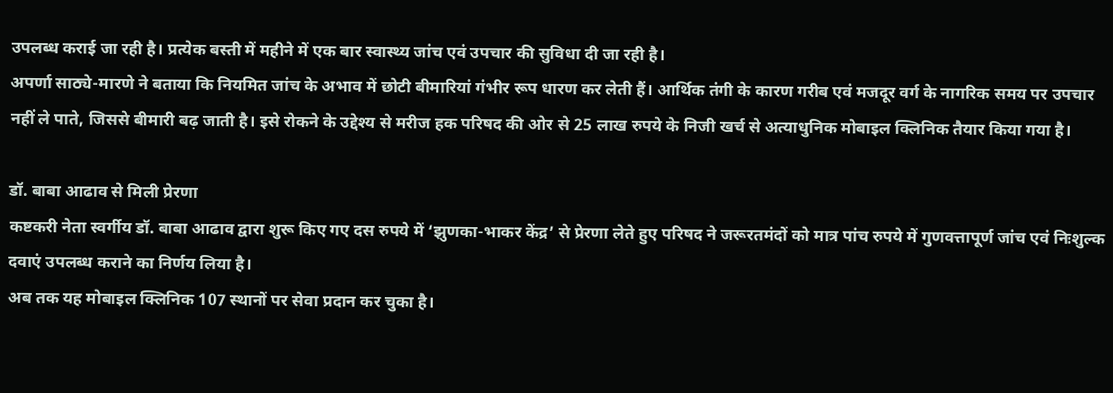उपलब्ध कराई जा रही है। प्रत्येक बस्ती में महीने में एक बार स्वास्थ्य जांच एवं उपचार की सुविधा दी जा रही है।
अपर्णा साठ्ये-मारणे ने बताया कि नियमित जांच के अभाव में छोटी बीमारियां गंभीर रूप धारण कर लेती हैं। आर्थिक तंगी के कारण गरीब एवं मजदूर वर्ग के नागरिक समय पर उपचार नहीं ले पाते, जिससे बीमारी बढ़ जाती है। इसे रोकने के उद्देश्य से मरीज हक परिषद की ओर से 25 लाख रुपये के निजी खर्च से अत्याधुनिक मोबाइल क्लिनिक तैयार किया गया है।

डॉ. बाबा आढाव से मिली प्रेरणा
कष्टकरी नेता स्वर्गीय डॉ. बाबा आढाव द्वारा शुरू किए गए दस रुपये में ‘झुणका-भाकर केंद्र’ से प्रेरणा लेते हुए परिषद ने जरूरतमंदों को मात्र पांच रुपये में गुणवत्तापूर्ण जांच एवं निःशुल्क दवाएं उपलब्ध कराने का निर्णय लिया है।
अब तक यह मोबाइल क्लिनिक 107 स्थानों पर सेवा प्रदान कर चुका है।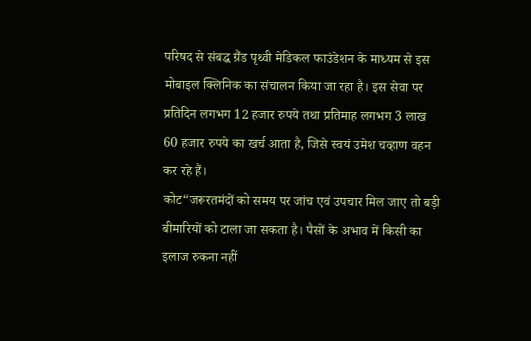परिषद से संबद्ध ग्रैंड पृथ्वी मेडिकल फाउंडेशन के माध्यम से इस मोबाइल क्लिनिक का संचालन किया जा रहा है। इस सेवा पर प्रतिदिन लगभग 12 हजार रुपये तथा प्रतिमाह लगभग 3 लाख 60 हजार रुपये का खर्च आता है, जिसे स्वयं उमेश चव्हाण वहन कर रहे हैं।
कोट“जरूरतमंदों को समय पर जांच एवं उपचार मिल जाए तो बड़ी बीमारियों को टाला जा सकता है। पैसों के अभाव में किसी का इलाज रुकना नहीं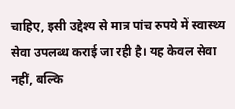चाहिए, इसी उद्देश्य से मात्र पांच रुपये में स्वास्थ्य सेवा उपलब्ध कराई जा रही है। यह केवल सेवा नहीं, बल्कि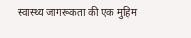स्वास्थ्य जागरूकता की एक मुहिम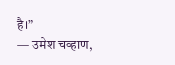है।”
— उमेश चव्हाण,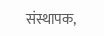संस्थापक,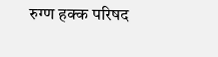रुग्ण हक्क परिषद